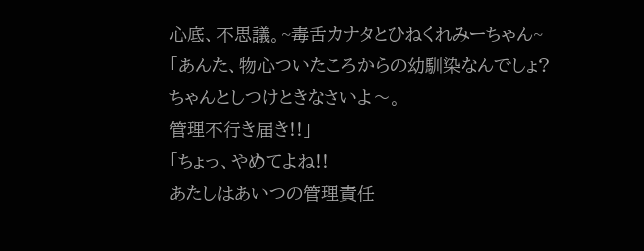心底、不思議。~毒舌カナタとひねくれみーちゃん~
「あんた、物心ついたころからの幼馴染なんでしょ?
ちゃんとしつけときなさいよ〜。
管理不行き届き!!」
「ちょっ、やめてよね!!
あたしはあいつの管理責任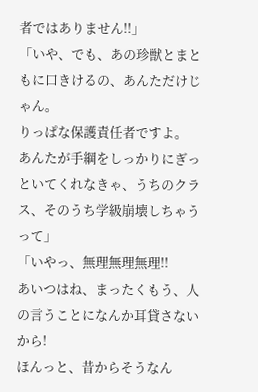者ではありません!!」
「いや、でも、あの珍獣とまともに口きけるの、あんただけじゃん。
りっぱな保護責任者ですよ。
あんたが手綱をしっかりにぎっといてくれなきゃ、うちのクラス、そのうち学級崩壊しちゃうって」
「いやっ、無理無理無理!!
あいつはね、まったくもう、人の言うことになんか耳貸さないから!
ほんっと、昔からそうなん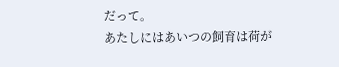だって。
あたしにはあいつの飼育は荷が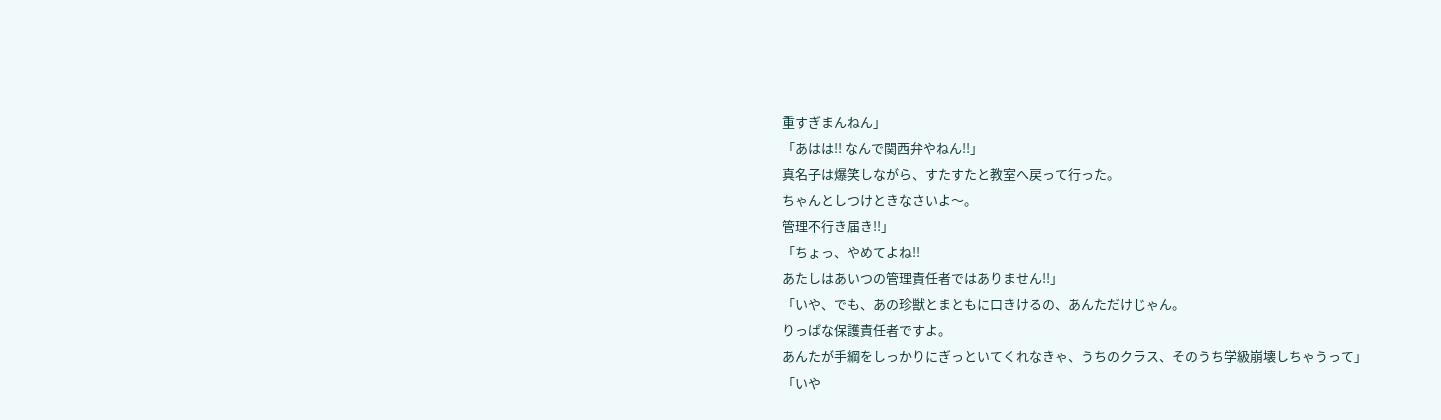重すぎまんねん」
「あはは!! なんで関西弁やねん!!」
真名子は爆笑しながら、すたすたと教室へ戻って行った。
ちゃんとしつけときなさいよ〜。
管理不行き届き!!」
「ちょっ、やめてよね!!
あたしはあいつの管理責任者ではありません!!」
「いや、でも、あの珍獣とまともに口きけるの、あんただけじゃん。
りっぱな保護責任者ですよ。
あんたが手綱をしっかりにぎっといてくれなきゃ、うちのクラス、そのうち学級崩壊しちゃうって」
「いや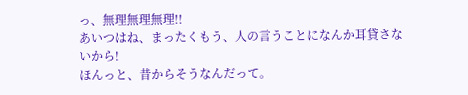っ、無理無理無理!!
あいつはね、まったくもう、人の言うことになんか耳貸さないから!
ほんっと、昔からそうなんだって。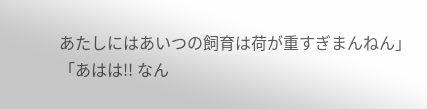あたしにはあいつの飼育は荷が重すぎまんねん」
「あはは!! なん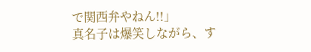で関西弁やねん!!」
真名子は爆笑しながら、す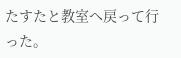たすたと教室へ戻って行った。